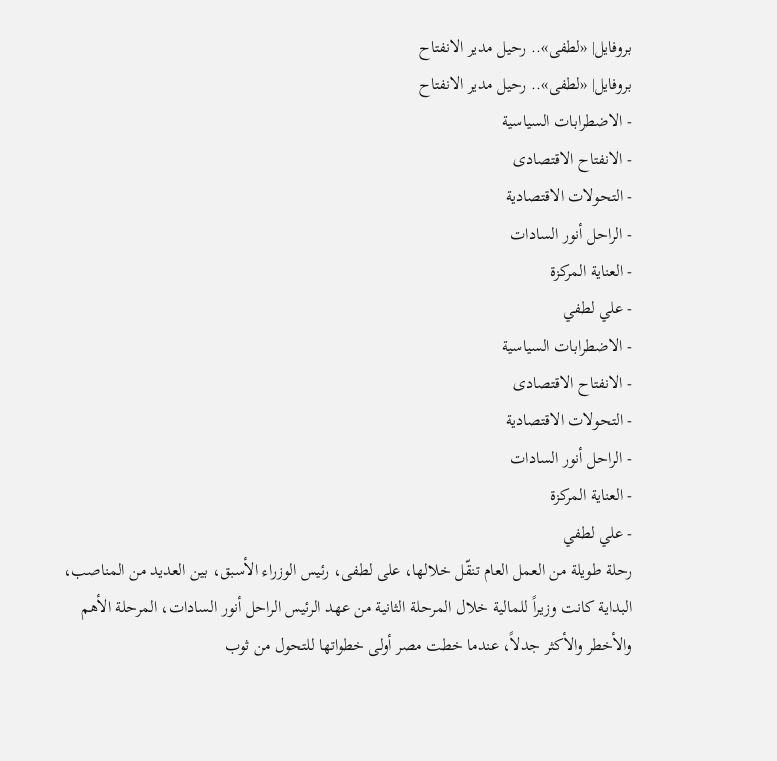بروفايل| «لطفى».. رحيل مدير الانفتاح
بروفايل| «لطفى».. رحيل مدير الانفتاح
- الاضطرابات السياسية
- الانفتاح الاقتصادى
- التحولات الاقتصادية
- الراحل أنور السادات
- العناية المركزة
- علي لطفي
- الاضطرابات السياسية
- الانفتاح الاقتصادى
- التحولات الاقتصادية
- الراحل أنور السادات
- العناية المركزة
- علي لطفي
رحلة طويلة من العمل العام تنقّل خلالها، على لطفى، رئيس الوزراء الأسبق، بين العديد من المناصب، البداية كانت وزيراً للمالية خلال المرحلة الثانية من عهد الرئيس الراحل أنور السادات، المرحلة الأهم والأخطر والأكثر جدلاً، عندما خطت مصر أولى خطواتها للتحول من ثوب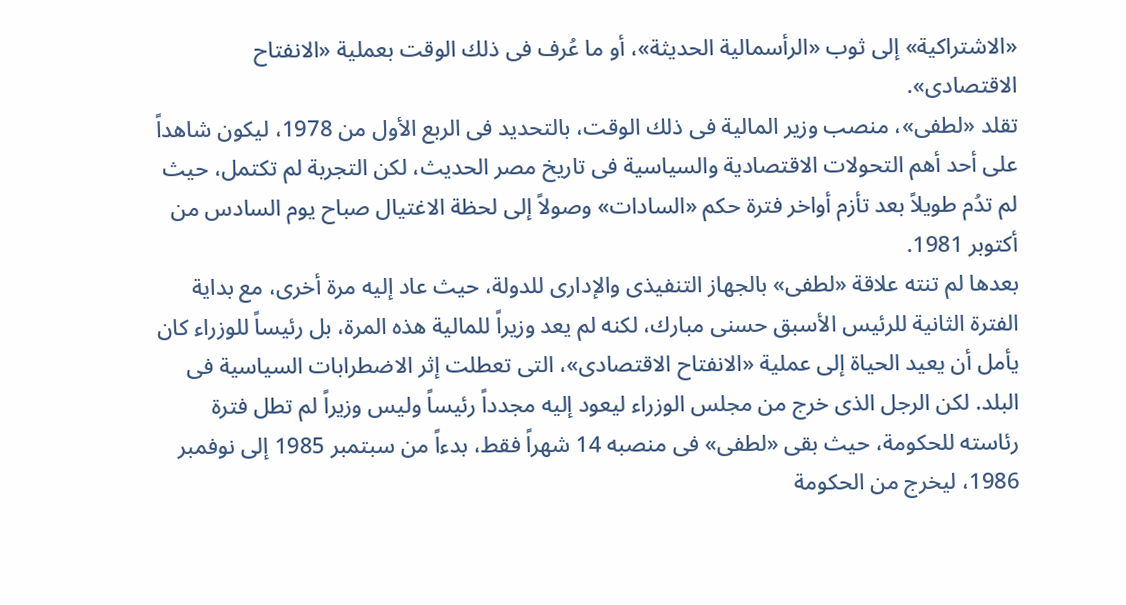«الاشتراكية» إلى ثوب «الرأسمالية الحديثة»، أو ما عُرف فى ذلك الوقت بعملية «الانفتاح الاقتصادى».
تقلد «لطفى»، منصب وزير المالية فى ذلك الوقت، بالتحديد فى الربع الأول من 1978، ليكون شاهداً على أحد أهم التحولات الاقتصادية والسياسية فى تاريخ مصر الحديث، لكن التجربة لم تكتمل، حيث لم تدُم طويلاً بعد تأزم أواخر فترة حكم «السادات» وصولاً إلى لحظة الاغتيال صباح يوم السادس من أكتوبر 1981.
بعدها لم تنته علاقة «لطفى» بالجهاز التنفيذى والإدارى للدولة، حيث عاد إليه مرة أخرى، مع بداية الفترة الثانية للرئيس الأسبق حسنى مبارك، لكنه لم يعد وزيراً للمالية هذه المرة، بل رئيساً للوزراء كان يأمل أن يعيد الحياة إلى عملية «الانفتاح الاقتصادى»، التى تعطلت إثر الاضطرابات السياسية فى البلد. لكن الرجل الذى خرج من مجلس الوزراء ليعود إليه مجدداً رئيساً وليس وزيراً لم تطل فترة رئاسته للحكومة، حيث بقى «لطفى» فى منصبه 14 شهراً فقط، بدءاً من سبتمبر 1985 إلى نوفمبر 1986، ليخرج من الحكومة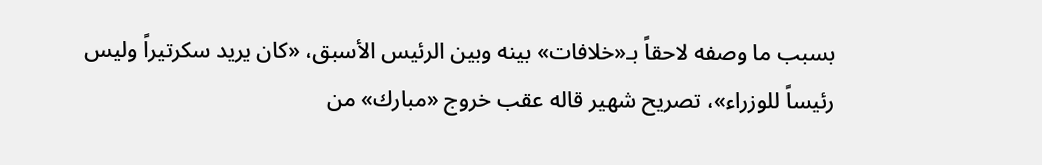بسبب ما وصفه لاحقاً بـ«خلافات» بينه وبين الرئيس الأسبق، «كان يريد سكرتيراً وليس رئيساً للوزراء»، تصريح شهير قاله عقب خروج «مبارك» من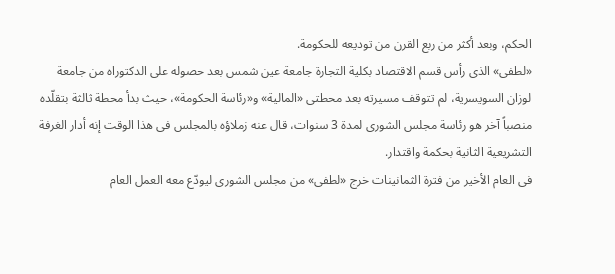الحكم، وبعد أكثر من ربع القرن من توديعه للحكومة.
«لطفى» الذى رأس قسم الاقتصاد بكلية التجارة جامعة عين شمس بعد حصوله على الدكتوراه من جامعة لوزان السويسرية، لم تتوقف مسيرته بعد محطتى «المالية» و«رئاسة الحكومة»، حيث بدأ محطة ثالثة بتقلّده منصباً آخر هو رئاسة مجلس الشورى لمدة 3 سنوات، قال عنه زملاؤه بالمجلس فى هذا الوقت إنه أدار الغرفة التشريعية الثانية بحكمة واقتدار.
فى العام الأخير من فترة الثمانينات خرج «لطفى» من مجلس الشورى ليودّع معه العمل العام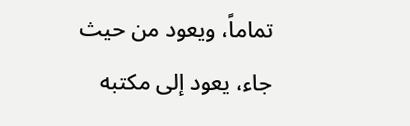تماماً، ويعود من حيث جاء، يعود إلى مكتبه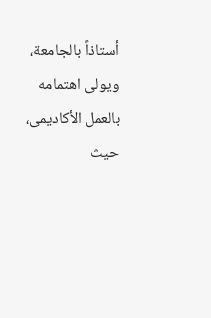أستاذاً بالجامعة، ويولى اهتمامه بالعمل الأكاديمى، حيث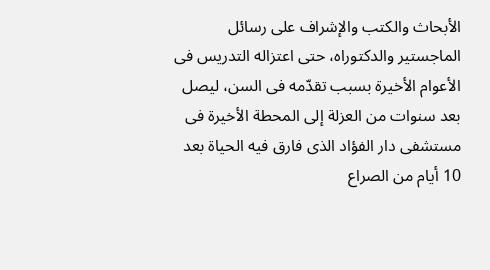الأبحاث والكتب والإشراف على رسائل الماجستير والدكتوراه، حتى اعتزاله التدريس فى الأعوام الأخيرة بسبب تقدّمه فى السن، ليصل بعد سنوات من العزلة إلى المحطة الأخيرة فى مستشفى دار الفؤاد الذى فارق فيه الحياة بعد 10 أيام من الصراع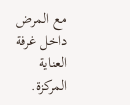مع المرض داخل غرفة العناية المركزة.